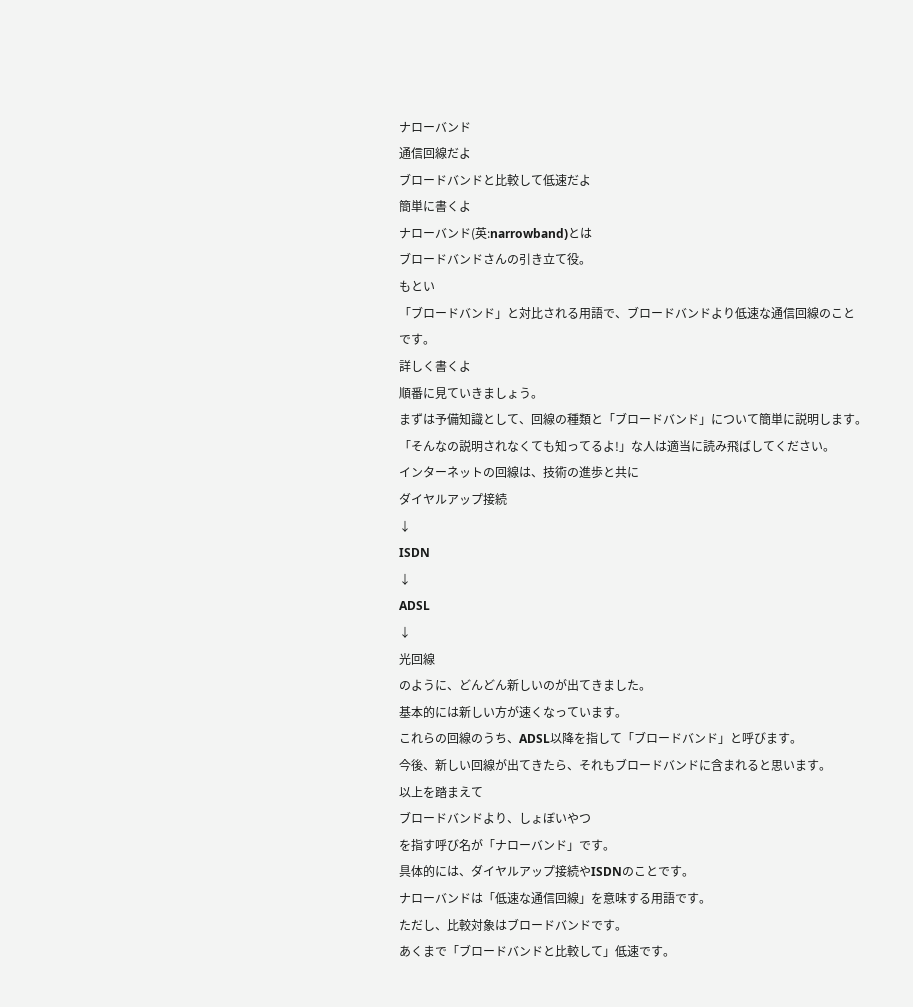ナローバンド
通信回線だよ
ブロードバンドと比較して低速だよ
簡単に書くよ
ナローバンド(英:narrowband)とは
ブロードバンドさんの引き立て役。
もとい
「ブロードバンド」と対比される用語で、ブロードバンドより低速な通信回線のこと
です。
詳しく書くよ
順番に見ていきましょう。
まずは予備知識として、回線の種類と「ブロードバンド」について簡単に説明します。
「そんなの説明されなくても知ってるよ!」な人は適当に読み飛ばしてください。
インターネットの回線は、技術の進歩と共に
ダイヤルアップ接続
↓
ISDN
↓
ADSL
↓
光回線
のように、どんどん新しいのが出てきました。
基本的には新しい方が速くなっています。
これらの回線のうち、ADSL以降を指して「ブロードバンド」と呼びます。
今後、新しい回線が出てきたら、それもブロードバンドに含まれると思います。
以上を踏まえて
ブロードバンドより、しょぼいやつ
を指す呼び名が「ナローバンド」です。
具体的には、ダイヤルアップ接続やISDNのことです。
ナローバンドは「低速な通信回線」を意味する用語です。
ただし、比較対象はブロードバンドです。
あくまで「ブロードバンドと比較して」低速です。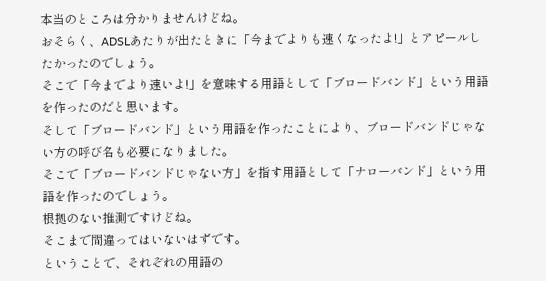本当のところは分かりませんけどね。
おそらく、ADSLあたりが出たときに「今までよりも速くなったよ!」とアピールしたかったのでしょう。
そこで「今までより速いよ!」を意味する用語として「ブロードバンド」という用語を作ったのだと思います。
そして「ブロードバンド」という用語を作ったことにより、ブロードバンドじゃない方の呼び名も必要になりました。
そこで「ブロードバンドじゃない方」を指す用語として「ナローバンド」という用語を作ったのでしょう。
根拠のない推測ですけどね。
そこまで間違ってはいないはずです。
ということで、それぞれの用語の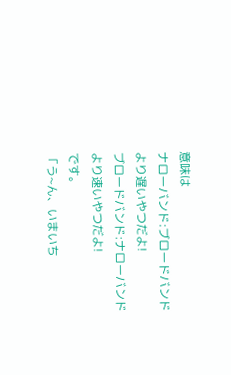意味は
ナローバンド:ブロードバンドより遅いやつだよ!
ブロードバンド:ナローバンドより速いやつだよ!
です。
「う~ん、いまいち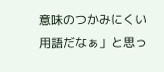意味のつかみにくい用語だなぁ」と思っ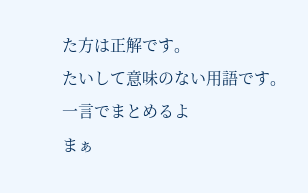た方は正解です。
たいして意味のない用語です。
一言でまとめるよ
まぁ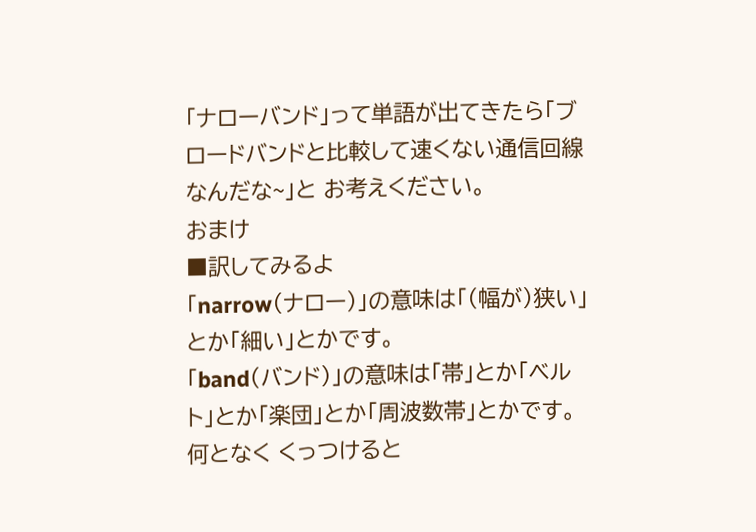「ナローバンド」って単語が出てきたら「ブロードバンドと比較して速くない通信回線なんだな~」と お考えください。
おまけ
■訳してみるよ
「narrow(ナロー)」の意味は「(幅が)狭い」とか「細い」とかです。
「band(バンド)」の意味は「帯」とか「ベルト」とか「楽団」とか「周波数帯」とかです。
何となく くっつけると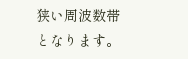狭い周波数帯
となります。